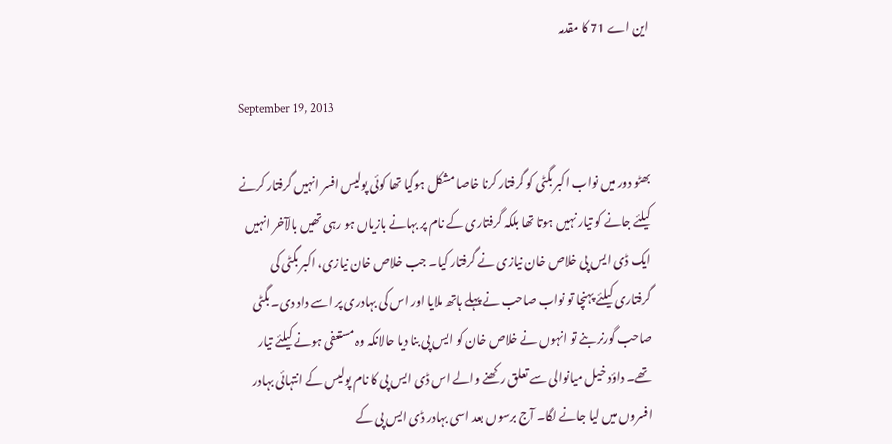این اے 71 کا مقدمہ

September 19, 2013

بھٹو دور میں نواب اکبر بگٹی کو گرفتار کرنا خاصا مشکل ہوگیا تھا کوئی پولیس افسر انہیں گرفتار کرنے کیلئے جانے کو تیار نہیں ہوتا تھا بلکہ گرفتاری کے نام پر بہانے بازیاں ہو رہی تھیں بالآخر انہیں ایک ڈی ایس پی خلاص خان نیازی نے گرفتار کیا۔ جب خلاص خان نیازی، اکبر بگٹی کی گرفتاری کیلئے پہنچا تو نواب صاحب نے پہلے ہاتھ ملایا اور اس کی بہادری پر اسے داد دی۔ بگٹی صاحب گورنر بنے تو انہوں نے خلاص خان کو ایس پی بنا دیا حالانکہ وہ مستعفی ہونے کیلئے تیار تھے۔ داؤد خیل میانوالی سے تعلق رکھنے والے اس ڈی ایس پی کا نام پولیس کے انتہائی بہادر افسروں میں لیا جانے لگا۔ آج برسوں بعد اسی بہادر ڈی ایس پی کے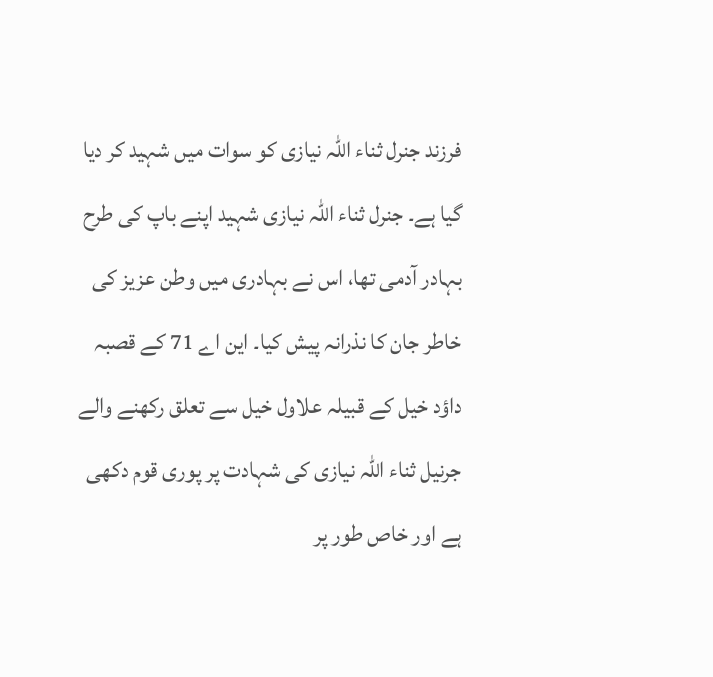فرزند جنرل ثناء اللہ نیازی کو سوات میں شہید کر دیا گیا ہے۔ جنرل ثناء اللہ نیازی شہید اپنے باپ کی طرح بہادر آدمی تھا، اس نے بہادری میں وطن عزیز کی خاطر جان کا نذرانہ پیش کیا۔ این اے 71 کے قصبہ داؤد خیل کے قبیلہ علاول خیل سے تعلق رکھنے والے جرنیل ثناء اللہ نیازی کی شہادت پر پوری قوم دکھی ہے اور خاص طور پر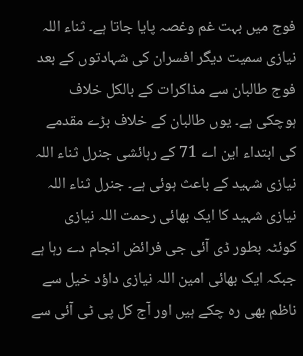فوج میں بہت غم وغصہ پایا جاتا ہے۔ ثناء اللہ نیازی سمیت دیگر افسران کی شہادتوں کے بعد فوج طالبان سے مذاکرات کے بالکل خلاف ہوچکی ہے۔ یوں طالبان کے خلاف بڑے مقدمے کی ابتداء این اے 71 کے رہائشی جنرل ثناء اللہ نیازی شہید کے باعث ہوئی ہے۔ جنرل ثناء اللہ نیازی شہید کا ایک بھائی رحمت اللہ نیازی کوئٹہ بطور ڈی آئی جی فرائض انجام دے رہا ہے جبکہ ایک بھائی امین اللہ نیازی داؤد خیل سے ناظم بھی رہ چکے ہیں اور آج کل پی ٹی آئی سے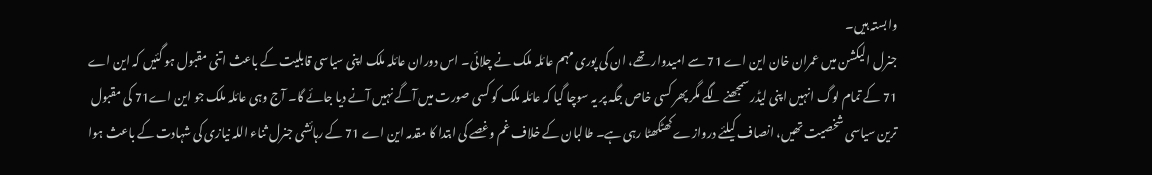وابستہ ہیں۔
جنرل الیکشن میں عمران خان این اے 71 سے امیدوار تھے، ان کی پوری مہم عائلہ ملک نے چلائی۔ اس دوران عائلہ ملک اپنی سیاسی قابلیت کے باعث اتنی مقبول ہو گئیں کہ این اے 71 کے تمام لوگ انہیں اپنی لیڈر سمجھنے لگے مگر پھر کسی خاص جگہ پر یہ سوچا گیا کہ عائلہ ملک کو کسی صورت میں آگے نہیں آنے دیا جائے گا۔ آج وہی عائلہ ملک جو این اے71 کی مقبول ترین سیاسی شخصیت تھیں، انصاف کیلئے دروازے کھٹکھٹا رہی ہے۔ طالبان کے خلاف غم وغصے کی ابتدا کا مقدمہ این اے 71 کے رہائشی جنرل ثناء اللہ نیازی کی شہادت کے باعث ہوا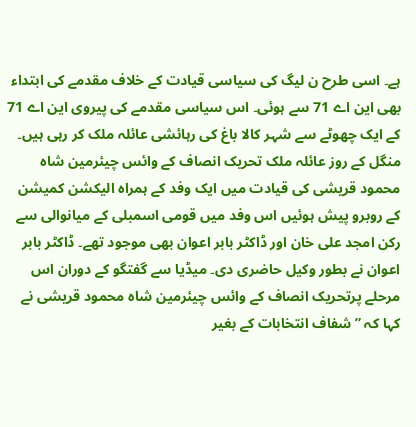ہے۔ اسی طرح ن لیگ کی سیاسی قیادت کے خلاف مقدمے کی ابتداء بھی این اے 71 سے ہوئی۔ اس سیاسی مقدمے کی پیروی این اے 71 کے ایک چھوٹے سے شہر کالا باغ کی رہائشی عائلہ ملک کر رہی ہیں۔ منگل کے روز عائلہ ملک تحریک انصاف کے وائس چیئرمین شاہ محمود قریشی کی قیادت میں ایک وفد کے ہمراہ الیکشن کمیشن کے روبرو پیش ہوئیں اس وفد میں قومی اسمبلی کے میانوالی سے رکن امجد علی خان اور ڈاکٹر بابر اعوان بھی موجود تھے۔ ڈاکٹر بابر اعوان نے بطور وکیل حاضری دی۔ میڈیا سے گفتگو کے دوران اس مرحلے پرتحریک انصاف کے وائس چیئرمین شاہ محمود قریشی نے کہا کہ ”شفاف انتخابات کے بغیر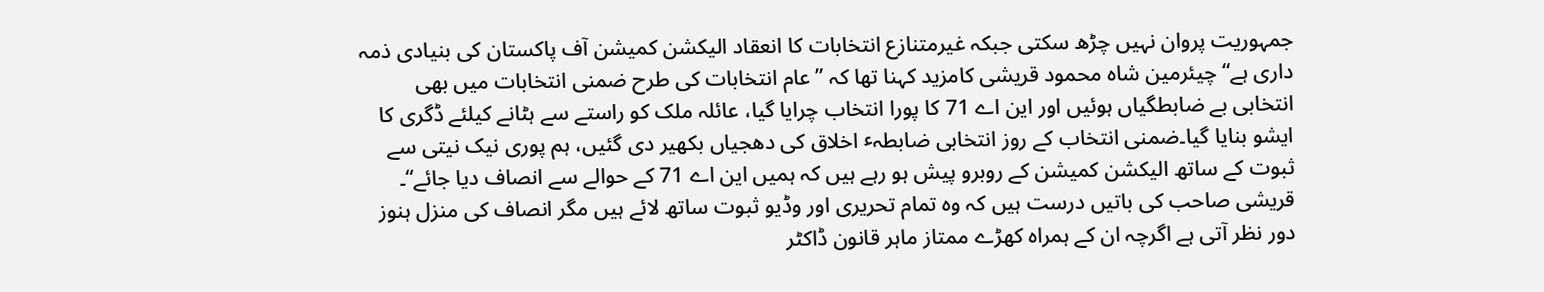جمہوریت پروان نہیں چڑھ سکتی جبکہ غیرمتنازع انتخابات کا انعقاد الیکشن کمیشن آف پاکستان کی بنیادی ذمہ داری ہے“چیئرمین شاہ محمود قریشی کامزید کہنا تھا کہ ”عام انتخابات کی طرح ضمنی انتخابات میں بھی انتخابی بے ضابطگیاں ہوئیں اور این اے 71 کا پورا انتخاب چرایا گیا، عائلہ ملک کو راستے سے ہٹانے کیلئے ڈگری کا ایشو بنایا گیا۔ضمنی انتخاب کے روز انتخابی ضابطہٴ اخلاق کی دھجیاں بکھیر دی گئیں، ہم پوری نیک نیتی سے ثبوت کے ساتھ الیکشن کمیشن کے روبرو پیش ہو رہے ہیں کہ ہمیں این اے 71 کے حوالے سے انصاف دیا جائے“۔
قریشی صاحب کی باتیں درست ہیں کہ وہ تمام تحریری اور وڈیو ثبوت ساتھ لائے ہیں مگر انصاف کی منزل ہنوز دور نظر آتی ہے اگرچہ ان کے ہمراہ کھڑے ممتاز ماہر قانون ڈاکٹر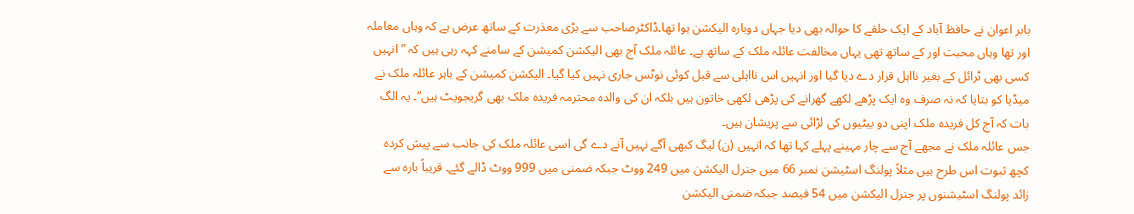بابر اعوان نے حافظ آباد کے ایک حلقے کا حوالہ بھی دیا جہاں دوبارہ الیکشن ہوا تھا۔ڈاکٹرصاحب سے بڑی معذرت کے ساتھ عرض ہے کہ وہاں معاملہ اور تھا وہاں محبت اور کے ساتھ تھی یہاں مخالفت عائلہ ملک کے ساتھ ہے۔ عائلہ ملک آج بھی الیکشن کمیشن کے سامنے کہہ رہی ہیں کہ ”انہیں کسی بھی ٹرائل کے بغیر نااہل قرار دے دیا گیا اور انہیں اس نااہلی سے قبل کوئی نوٹس جاری نہیں کیا گیا۔ الیکشن کمیشن کے باہر عائلہ ملک نے میڈیا کو بتایا کہ نہ صرف وہ ایک پڑھے لکھے گھرانے کی پڑھی لکھی خاتون ہیں بلکہ ان کی والدہ محترمہ فریدہ ملک بھی گریجویٹ ہیں“۔ یہ الگ بات کہ آج کل فریدہ ملک اپنی دو بیٹیوں کی لڑائی سے پریشان ہیں۔
جس عائلہ ملک نے مجھے آج سے چار مہینے پہلے کہا تھا کہ انہیں (ن) لیگ کبھی آگے نہیں آنے دے گی اسی عائلہ ملک کی جانب سے پیش کردہ کچھ ثبوت اس طرح ہیں مثلاً پولنگ اسٹیشن نمبر 66 میں جنرل الیکشن میں 249 ووٹ جبکہ ضمنی میں 999 ووٹ ڈالے گئے۔ قریباً بارہ سے زائد پولنگ اسٹیشنوں پر جنرل الیکشن میں 54 فیصد جبکہ ضمنی الیکشن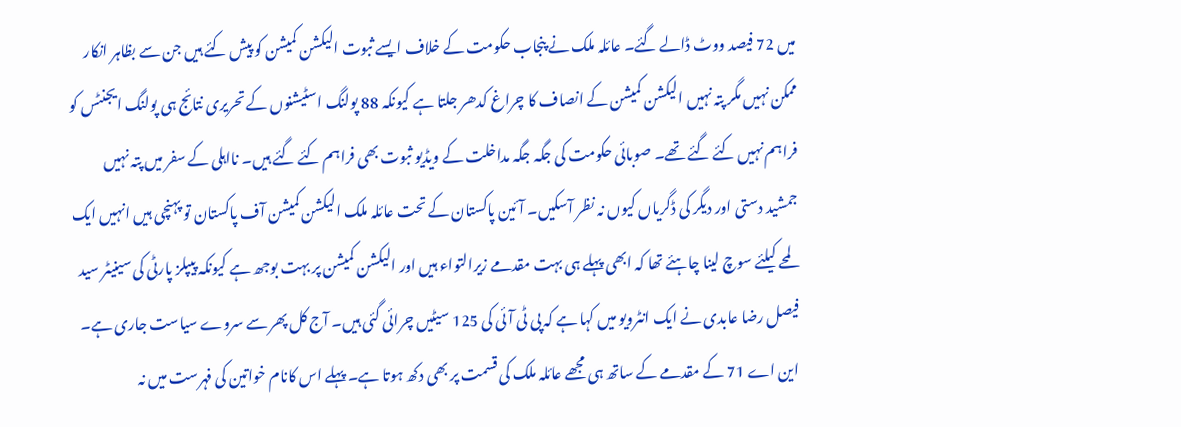میں 72 فیصد ووٹ ڈالے گئے۔ عائلہ ملک نے پنجاب حکومت کے خلاف ایسے ثبوت الیکشن کمیشن کو پیش کئے ہیں جن سے بظاہر انکار ممکن نہیں مگر پتہ نہیں الیکشن کمیشن کے انصاف کا چراغ کدھر جلتا ہے کیونکہ 88 پولنگ اسٹیشنوں کے تحریری نتائج ہی پولنگ ایجنٹس کو فراہم نہیں کئے گئے تھے۔ صوبائی حکومت کی جگہ جگہ مداخلت کے ویڈیو ثبوت بھی فراہم کئے گئے ہیں۔ نااہلی کے سفر میں پتہ نہیں جمشید دستی اور دیگر کی ڈگریاں کیوں نہ نظر آسکیں۔ آئین پاکستان کے تحت عائلہ ملک الیکشن کمیشن آف پاکستان تو پہنچی ہیں انہیں ایک لمحے کیلئے سوچ لینا چاہئے تھا کہ ابھی پہلے ہی بہت مقدمے زیرالتواء ہیں اور الیکشن کمیشن پر بہت بوجھ ہے کیونکہ پیپلز پارٹی کی سینیٹر سید فیصل رضا عابدی نے ایک انٹرویو میں کہا ہے کہ پی ٹی آئی کی 125 سیٹیں چرائی گئی ہیں۔ آج کل پھر سے سروے سیاست جاری ہے۔
این اے 71 کے مقدمے کے ساتھ ہی مجھے عائلہ ملک کی قسمت پر بھی دکھ ہوتا ہے۔ پہلے اس کانام خواتین کی فہرست میں نہ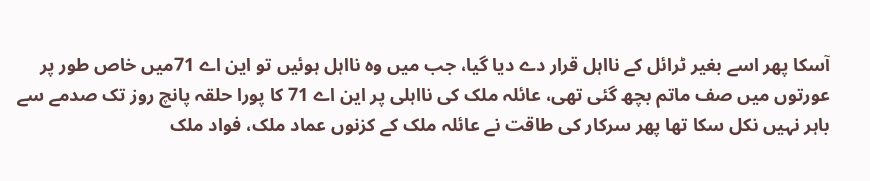آسکا پھر اسے بغیر ٹرائل کے نااہل قرار دے دیا گیا، جب میں وہ نااہل ہوئیں تو این اے 71میں خاص طور پر عورتوں میں صف ماتم بچھ گئی تھی، عائلہ ملک کی نااہلی پر این اے 71 کا پورا حلقہ پانچ روز تک صدمے سے باہر نہیں نکل سکا تھا پھر سرکار کی طاقت نے عائلہ ملک کے کزنوں عماد ملک، فواد ملک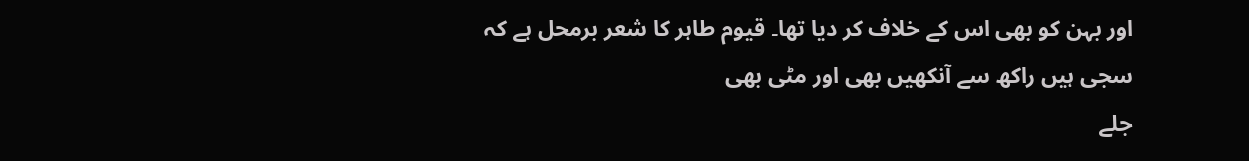اور بہن کو بھی اس کے خلاف کر دیا تھا۔ قیوم طاہر کا شعر برمحل ہے کہ
سجی ہیں راکھ سے آنکھیں بھی اور مٹی بھی
جلے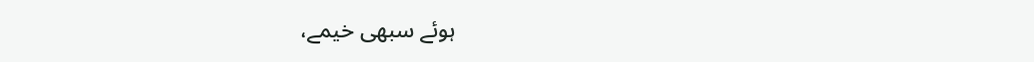ہوئے سبھی خیمے،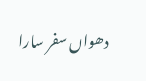دھواں سفر سارا